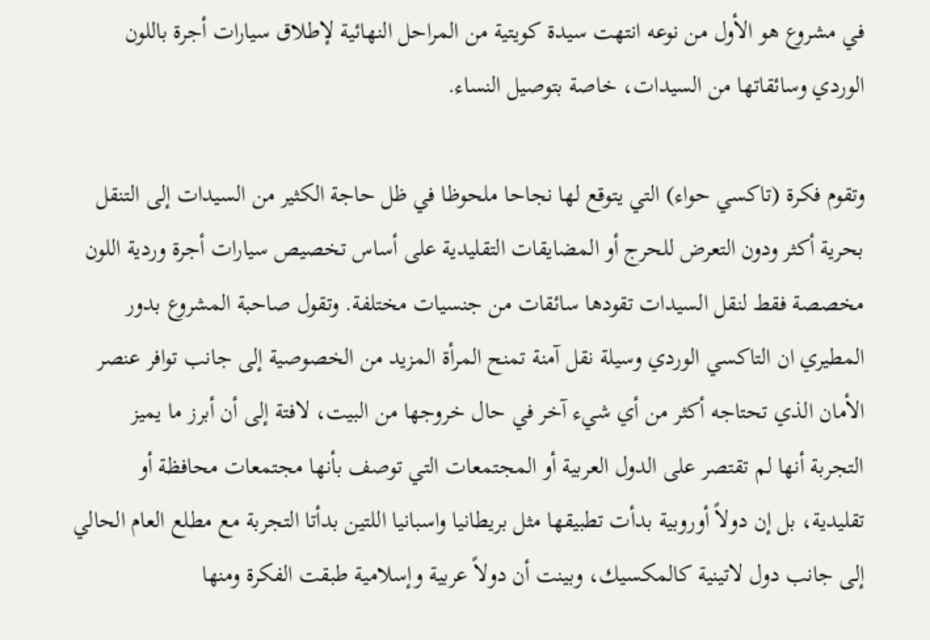في مشروع هو الأول من نوعه انتهت سيدة كويتية من المراحل النهائية لإطلاق سيارات أجرة باللون الوردي وسائقاتها من السيدات، خاصة بتوصيل النساء.

وتقوم فكرة (تاكسي حواء) التي يتوقع لها نجاحا ملحوظا في ظل حاجة الكثير من السيدات إلى التنقل بحرية أكثر ودون التعرض للحرج أو المضايقات التقليدية على أساس تخصيص سيارات أجرة وردية اللون مخصصة فقط لنقل السيدات تقودها سائقات من جنسيات مختلفة. وتقول صاحبة المشروع بدور المطيري ان التاكسي الوردي وسيلة نقل آمنة تمنح المرأة المزيد من الخصوصية إلى جانب توافر عنصر الأمان الذي تحتاجه أكثر من أي شيء آخر في حال خروجها من البيت، لافتة إلى أن أبرز ما يميز التجربة أنها لم تقتصر على الدول العربية أو المجتمعات التي توصف بأنها مجتمعات محافظة أو تقليدية، بل إن دولاً أوروبية بدأت تطبيقها مثل بريطانيا واسبانيا اللتين بدأتا التجربة مع مطلع العام الحالي إلى جانب دول لاتينية كالمكسيك، وبينت أن دولاً عربية وإسلامية طبقت الفكرة ومنها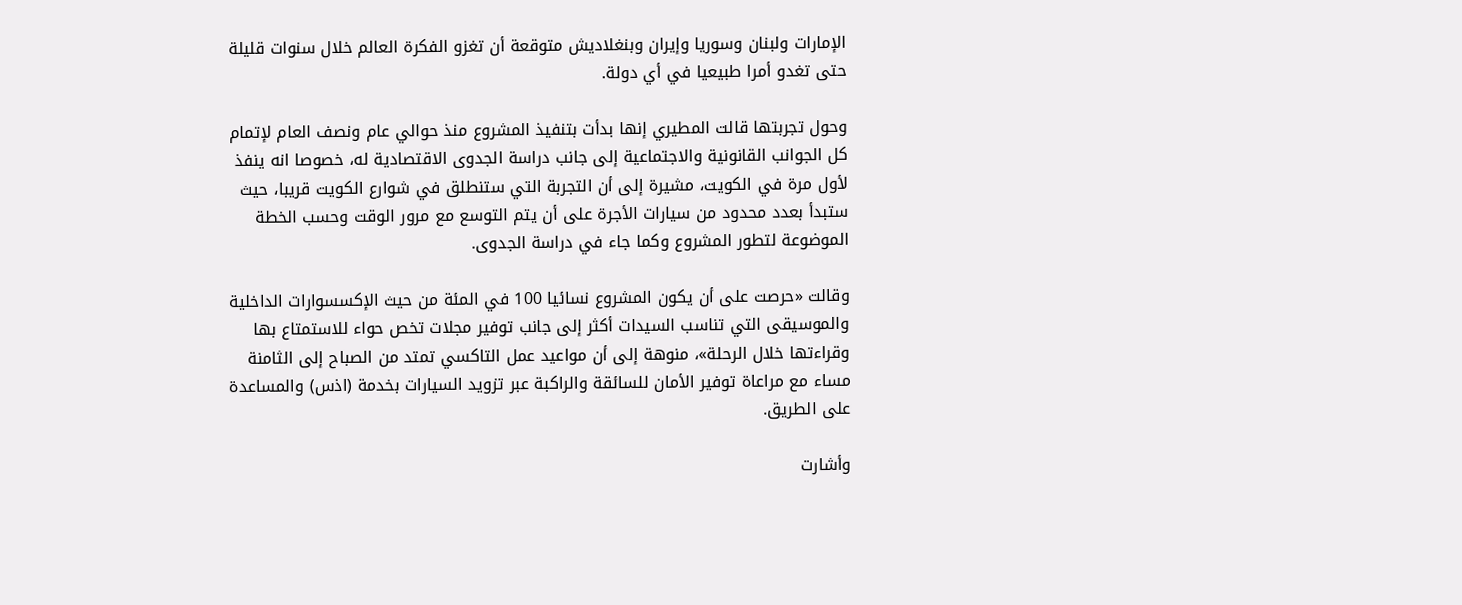الإمارات ولبنان وسوريا وإيران وبنغلاديش متوقعة أن تغزو الفكرة العالم خلال سنوات قليلة حتى تغدو أمرا طبيعيا في أي دولة.

وحول تجربتها قالت المطيري إنها بدأت بتنفيذ المشروع منذ حوالي عام ونصف العام لإتمام كل الجوانب القانونية والاجتماعية إلى جانب دراسة الجدوى الاقتصادية له، خصوصا انه ينفذ لأول مرة في الكويت، مشيرة إلى أن التجربة التي ستنطلق في شوارع الكويت قريبا، حيث ستبدأ بعدد محدود من سيارات الأجرة على أن يتم التوسع مع مرور الوقت وحسب الخطة الموضوعة لتطور المشروع وكما جاء في دراسة الجدوى.

وقالت «حرصت على أن يكون المشروع نسائيا 100 في المئة من حيث الإكسسوارات الداخلية والموسيقى التي تناسب السيدات أكثر إلى جانب توفير مجلات تخص حواء للاستمتاع بها وقراءتها خلال الرحلة»، منوهة إلى أن مواعيد عمل التاكسي تمتد من الصباح إلى الثامنة مساء مع مراعاة توفير الأمان للسائقة والراكبة عبر تزويد السيارات بخدمة (اذس) والمساعدة على الطريق.

وأشارت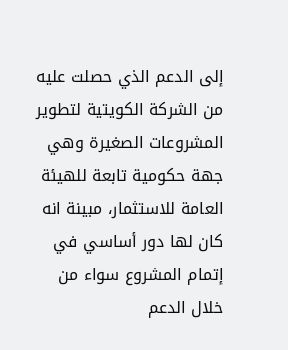إلى الدعم الذي حصلت عليه من الشركة الكويتية لتطوير المشروعات الصغيرة وهي جهة حكومية تابعة للهيئة العامة للاستثمار، مبينة انه كان لها دور أساسي في إتمام المشروع سواء من خلال الدعم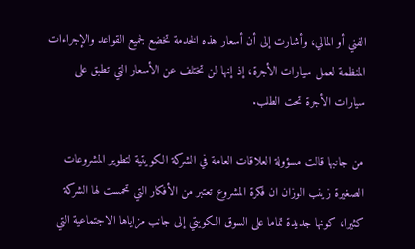الفني أو المالي، وأشارت إلى أن أسعار هذه الخدمة تخضع لجميع القواعد والإجراءات المنظمة لعمل سيارات الأجرة، إذ إنها لن تختلف عن الأسعار التي تطبق على سيارات الأجرة تحت الطلب.

من جانبها قالت مسؤولة العلاقات العامة في الشركة الكويتية لتطوير المشروعات الصغيرة زينب الوزان ان فكرة المشروع تعتبر من الأفكار التي تحمست لها الشركة كثيرا، كونها جديدة تماما على السوق الكويتي إلى جانب مزاياها الاجتماعية التي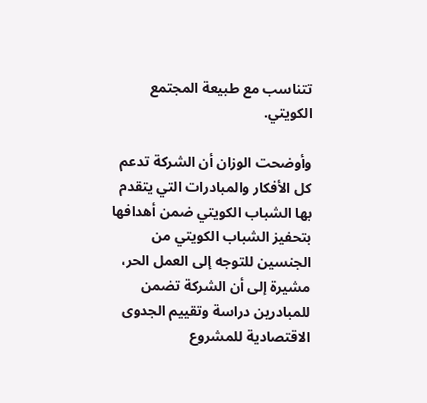تتناسب مع طبيعة المجتمع الكويتي.

وأوضحت الوزان أن الشركة تدعم كل الأفكار والمبادرات التي يتقدم بها الشباب الكويتي ضمن أهدافها بتحفيز الشباب الكويتي من الجنسين للتوجه إلى العمل الحر، مشيرة إلى أن الشركة تضمن للمبادرين دراسة وتقييم الجدوى الاقتصادية للمشروع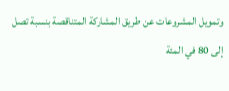وتمويل المشروعات عن طريق المشاركة المتناقصة بنسبة تصل إلى 80 في المئة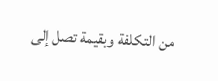من التكلفة وبقيمة تصل إلى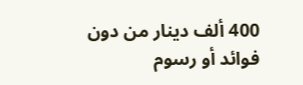400 ألف دينار من دون فوائد أو رسوم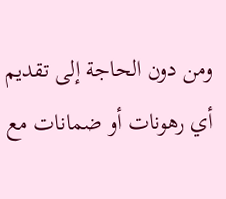ومن دون الحاجة إلى تقديم أي رهونات أو ضمانات مع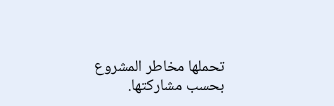تحملها مخاطر المشروع بحسب مشاركتها.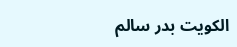الكويت بدر سالم